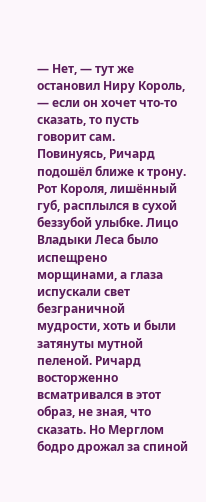— Нет, — тут же остановил Ниру Король, — если он хочет что-то сказать, то пусть говорит сам.
Повинуясь, Ричард подошёл ближе к трону. Рот Короля, лишённый губ, расплылся в сухой беззубой улыбке. Лицо Владыки Леса было испещрено морщинами, а глаза испускали свет безграничной мудрости, хоть и были затянуты мутной пеленой. Ричард восторженно всматривался в этот образ, не зная, что сказать. Но Мерглом бодро дрожал за спиной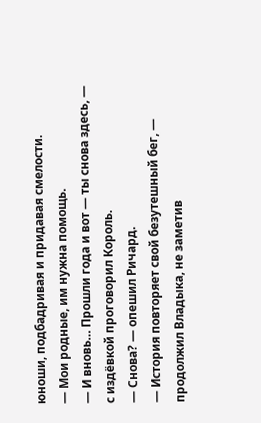юноши, подбадривая и придавая смелости.
— Мои родные, им нужна помощь.
— И вновь… Прошли года и вот — ты снова здесь, — с издёвкой проговорил Король.
— Снова? — опешил Ричард.
— История повторяет свой безутешный бег, — продолжил Владыка, не заметив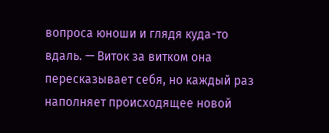вопроса юноши и глядя куда-то вдаль. — Виток за витком она пересказывает себя, но каждый раз наполняет происходящее новой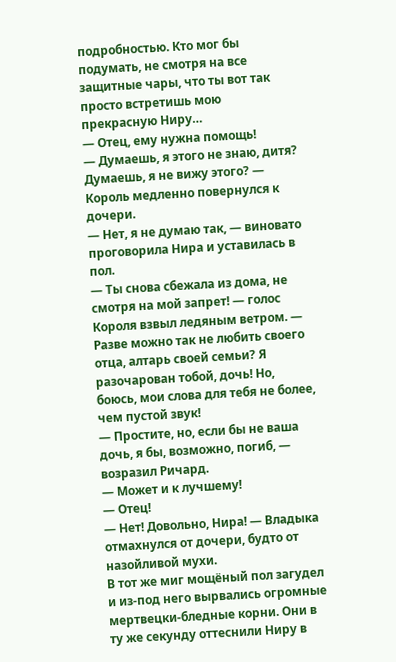подробностью. Кто мог бы подумать, не смотря на все защитные чары, что ты вот так просто встретишь мою прекрасную Ниру…
— Отец, ему нужна помощь!
— Думаешь, я этого не знаю, дитя? Думаешь, я не вижу этого? — Король медленно повернулся к дочери.
— Нет, я не думаю так, — виновато проговорила Нира и уставилась в пол.
— Ты снова сбежала из дома, не смотря на мой запрет! — голос Короля взвыл ледяным ветром. — Разве можно так не любить своего отца, алтарь своей семьи? Я разочарован тобой, дочь! Но, боюсь, мои слова для тебя не более, чем пустой звук!
— Простите, но, если бы не ваша дочь, я бы, возможно, погиб, — возразил Ричард.
— Может и к лучшему!
— Отец!
— Нет! Довольно, Нира! — Владыка отмахнулся от дочери, будто от назойливой мухи.
В тот же миг мощёный пол загудел и из-под него вырвались огромные мертвецки-бледные корни. Они в ту же секунду оттеснили Ниру в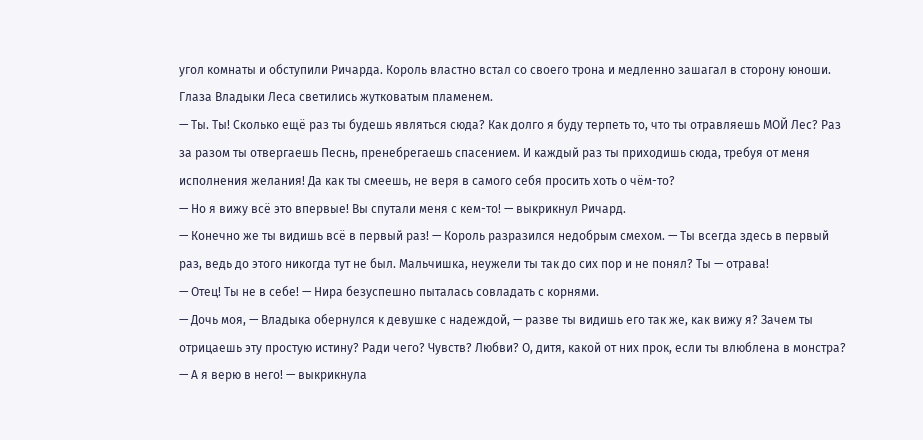угол комнаты и обступили Ричарда. Король властно встал со своего трона и медленно зашагал в сторону юноши. Глаза Владыки Леса светились жутковатым пламенем.
— Ты. Ты! Сколько ещё раз ты будешь являться сюда? Как долго я буду терпеть то, что ты отравляешь МОЙ Лес? Раз за разом ты отвергаешь Песнь, пренебрегаешь спасением. И каждый раз ты приходишь сюда, требуя от меня исполнения желания! Да как ты смеешь, не веря в самого себя просить хоть о чём-то?
— Но я вижу всё это впервые! Вы спутали меня с кем-то! — выкрикнул Ричард.
— Конечно же ты видишь всё в первый раз! — Король разразился недобрым смехом. — Ты всегда здесь в первый раз, ведь до этого никогда тут не был. Мальчишка, неужели ты так до сих пор и не понял? Ты — отрава!
— Отец! Ты не в себе! — Нира безуспешно пыталась совладать с корнями.
— Дочь моя, — Владыка обернулся к девушке с надеждой, — разве ты видишь его так же, как вижу я? Зачем ты отрицаешь эту простую истину? Ради чего? Чувств? Любви? О, дитя, какой от них прок, если ты влюблена в монстра?
— А я верю в него! — выкрикнула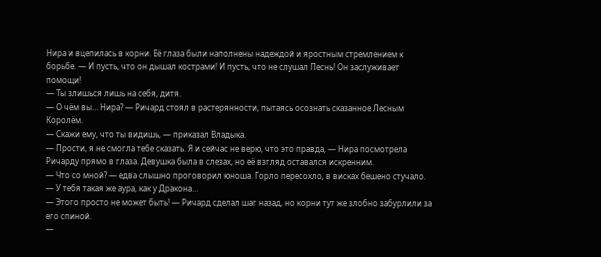Нира и вцепилась в корни. Её глаза были наполнены надеждой и яростным стремлением к борьбе. — И пусть, что он дышал кострами! И пусть, что не слушал Песнь! Он заслуживает помощи!
— Ты злишься лишь на себя, дитя.
— О чём вы… Нира? — Ричард стоял в растерянности, пытаясь осознать сказанное Лесным Королём.
— Скажи ему, что ты видишь, — приказал Владыка.
— Прости, я не смогла тебе сказать. Я и сейчас не верю, что это правда, — Нира посмотрела Ричарду прямо в глаза. Девушка была в слезах, но её взгляд оставался искренним.
— Что со мной? — едва слышно проговорил юноша. Горло пересохло, в висках бешено стучало.
— У тебя такая же аура, как у Дракона…
— Этого просто не может быть! — Ричард сделал шаг назад, но корни тут же злобно забурлили за его спиной.
—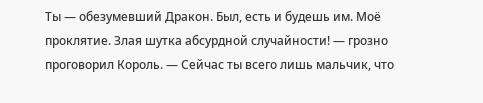Ты — обезумевший Дракон. Был, есть и будешь им. Моё проклятие. Злая шутка абсурдной случайности! — грозно проговорил Король. — Сейчас ты всего лишь мальчик, что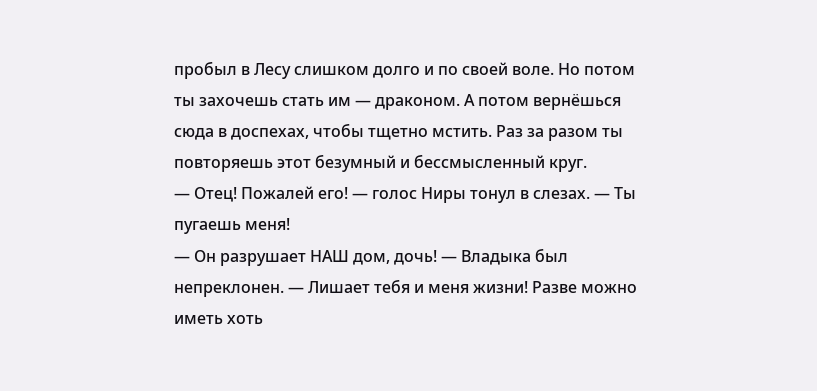пробыл в Лесу слишком долго и по своей воле. Но потом ты захочешь стать им — драконом. А потом вернёшься сюда в доспехах, чтобы тщетно мстить. Раз за разом ты повторяешь этот безумный и бессмысленный круг.
— Отец! Пожалей его! — голос Ниры тонул в слезах. — Ты пугаешь меня!
— Он разрушает НАШ дом, дочь! — Владыка был непреклонен. — Лишает тебя и меня жизни! Разве можно иметь хоть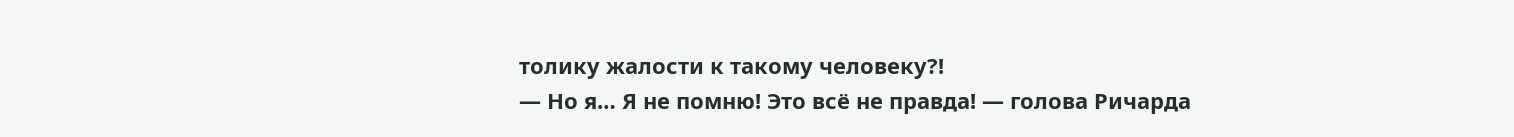толику жалости к такому человеку?!
— Но я… Я не помню! Это всё не правда! — голова Ричарда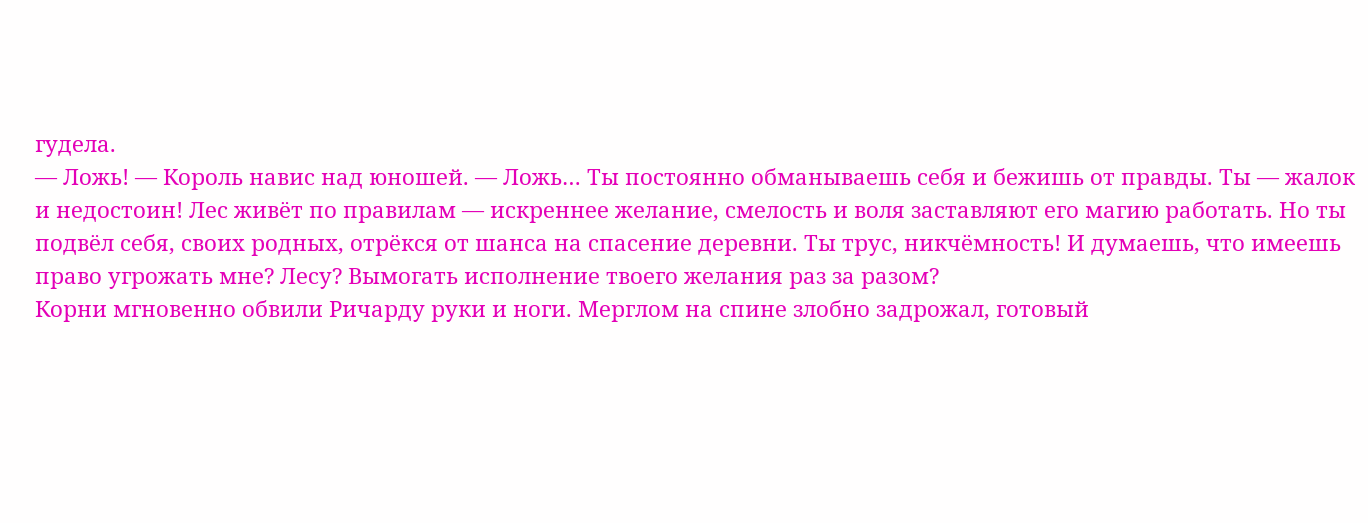гудела.
— Ложь! — Король навис над юношей. — Ложь… Ты постоянно обманываешь себя и бежишь от правды. Ты — жалок и недостоин! Лес живёт по правилам — искреннее желание, смелость и воля заставляют его магию работать. Но ты подвёл себя, своих родных, отрёкся от шанса на спасение деревни. Ты трус, никчёмность! И думаешь, что имеешь право угрожать мне? Лесу? Вымогать исполнение твоего желания раз за разом?
Корни мгновенно обвили Ричарду руки и ноги. Мерглом на спине злобно задрожал, готовый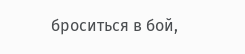броситься в бой,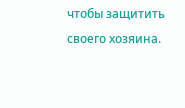чтобы защитить своего хозяина.